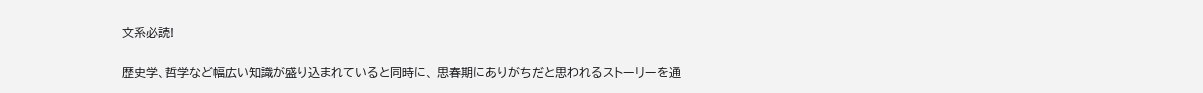文系必読!

歴史学、哲学など幅広い知識が盛り込まれていると同時に、 思春期にありがちだと思われるストーリーを通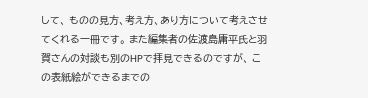して、 ものの見方、考え方、あり方について考えさせてくれる一冊です。 また編集者の佐渡島庸平氏と羽賀さんの対談も別のHPで拝見できるのですが、 この表紙絵ができるまでの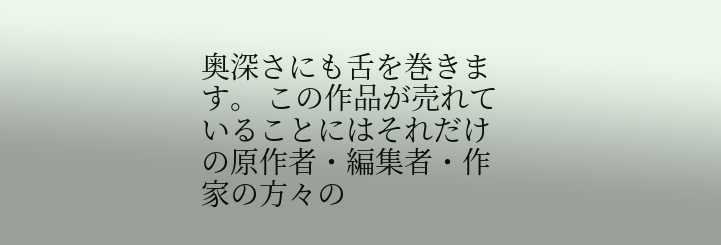奥深さにも舌を巻きます。 この作品が売れていることにはそれだけの原作者・編集者・作家の方々の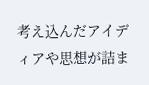考え込んだアイディアや思想が詰ま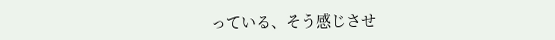っている、そう感じさせ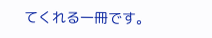てくれる一冊です。